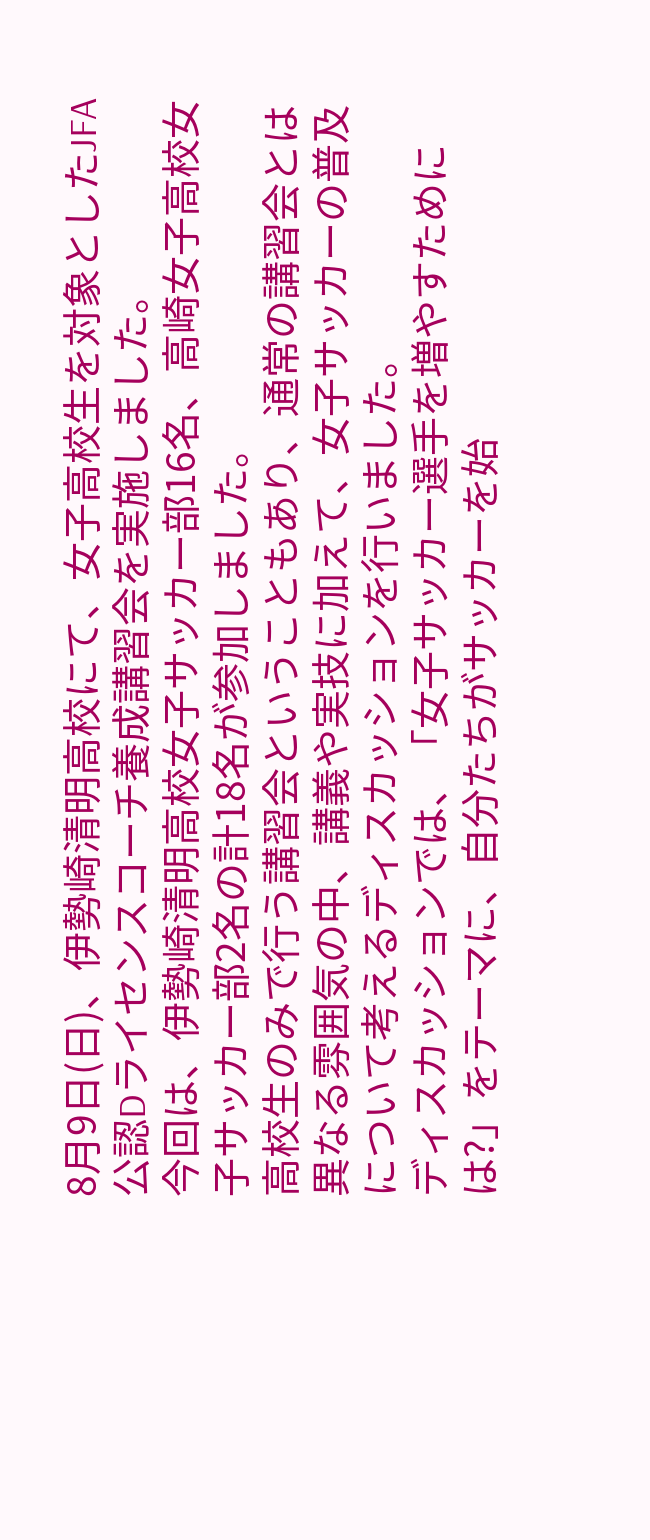8月9日(日)、伊勢崎清明高校にて、女子高校生を対象としたJFA公認Dライセンスコーチ養成講習会を実施しました。
今回は、伊勢崎清明高校女子サッカー部16名、高崎女子高校女子サッカー部2名の計18名が参加しました。
高校生のみで行う講習会ということもあり、通常の講習会とは異なる雰囲気の中、講義や実技に加えて、女子サッカーの普及について考えるディスカッションを行いました。
ディスカッションでは、「女子サッカー選手を増やすためには?」をテーマに、自分たちがサッカーを始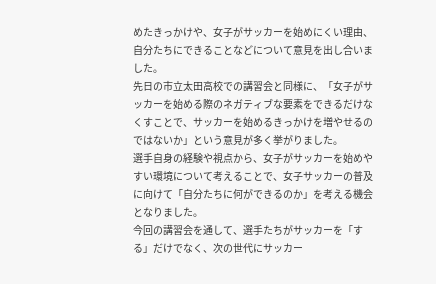めたきっかけや、女子がサッカーを始めにくい理由、自分たちにできることなどについて意見を出し合いました。
先日の市立太田高校での講習会と同様に、「女子がサッカーを始める際のネガティブな要素をできるだけなくすことで、サッカーを始めるきっかけを増やせるのではないか」という意見が多く挙がりました。
選手自身の経験や視点から、女子がサッカーを始めやすい環境について考えることで、女子サッカーの普及に向けて「自分たちに何ができるのか」を考える機会となりました。
今回の講習会を通して、選手たちがサッカーを「する」だけでなく、次の世代にサッカー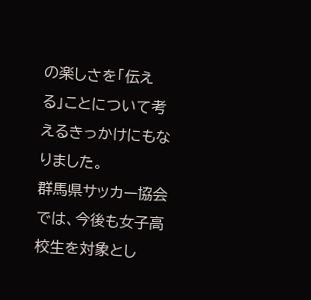の楽しさを「伝える」ことについて考えるきっかけにもなりました。
群馬県サッカー協会では、今後も女子高校生を対象とし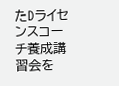たDライセンスコーチ養成講習会を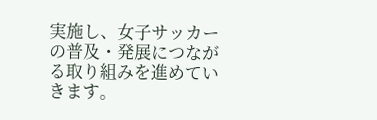実施し、女子サッカーの普及・発展につながる取り組みを進めていきます。